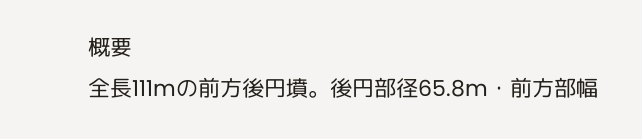概要
全長111mの前方後円墳。後円部径65.8m・前方部幅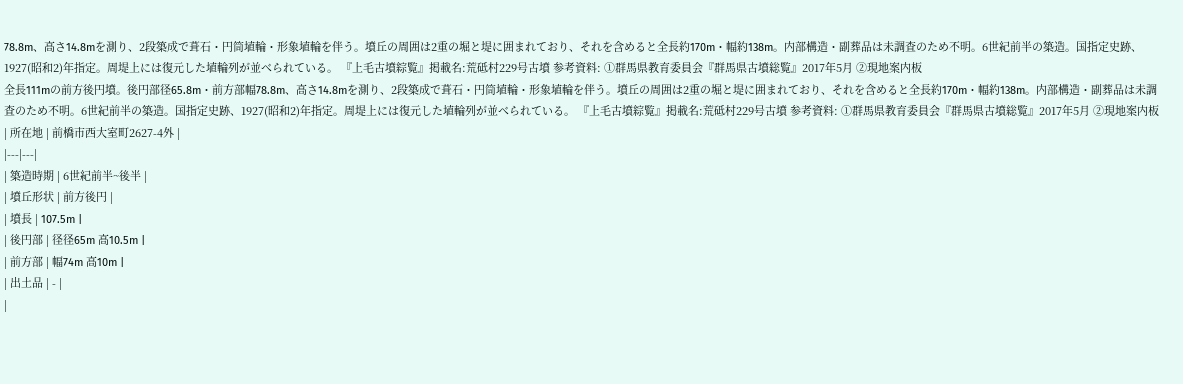78.8m、高さ14.8mを測り、2段築成で葺石・円筒埴輪・形象埴輪を伴う。墳丘の周囲は2重の堀と堤に囲まれており、それを含めると全長約170m・幅約138m。内部構造・副葬品は未調査のため不明。6世紀前半の築造。国指定史跡、1927(昭和2)年指定。周堤上には復元した埴輪列が並べられている。 『上毛古墳綜覧』掲載名:荒砥村229号古墳 参考資料: ①群馬県教育委員会『群馬県古墳総覧』2017年5月 ②現地案内板
全長111mの前方後円墳。後円部径65.8m・前方部幅78.8m、高さ14.8mを測り、2段築成で葺石・円筒埴輪・形象埴輪を伴う。墳丘の周囲は2重の堀と堤に囲まれており、それを含めると全長約170m・幅約138m。内部構造・副葬品は未調査のため不明。6世紀前半の築造。国指定史跡、1927(昭和2)年指定。周堤上には復元した埴輪列が並べられている。 『上毛古墳綜覧』掲載名:荒砥村229号古墳 参考資料: ①群馬県教育委員会『群馬県古墳総覧』2017年5月 ②現地案内板
| 所在地 | 前橋市西大室町2627-4外 |
|---|---|
| 築造時期 | 6世紀前半~後半 |
| 墳丘形状 | 前方後円 |
| 墳長 | 107.5m |
| 後円部 | 径径65m 高10.5m |
| 前方部 | 幅74m 高10m |
| 出土品 | - |
|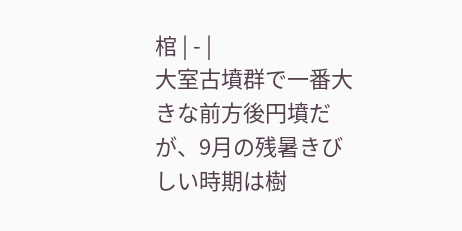棺 | - |
大室古墳群で一番大きな前方後円墳だが、9月の残暑きびしい時期は樹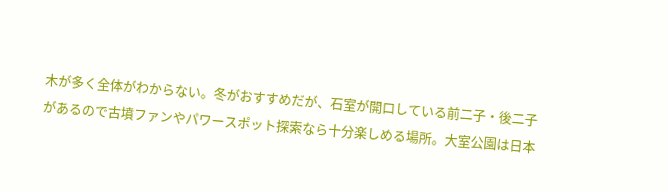木が多く全体がわからない。冬がおすすめだが、石室が開口している前二子・後二子があるので古墳ファンやパワースポット探索なら十分楽しめる場所。大室公園は日本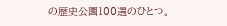の歴史公園100選のひとつ。